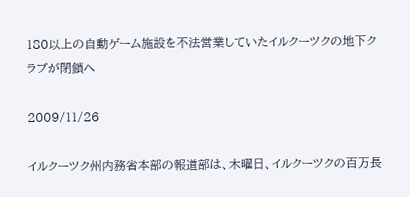180以上の自動ゲーム施設を不法営業していたイルクーツクの地下クラブが閉鎖へ

2009/11/26

イルクーツク州内務省本部の報道部は、木曜日、イルクーツクの百万長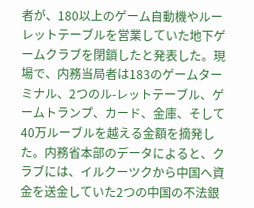者が、180以上のゲーム自動機やルーレットテーブルを営業していた地下ゲームクラブを閉鎖したと発表した。現場で、内務当局者は183のゲームターミナル、2つのル-レットテーブル、ゲームトランプ、カード、金庫、そして40万ルーブルを越える金額を摘発した。内務省本部のデータによると、クラブには、イルクーツクから中国へ資金を送金していた2つの中国の不法銀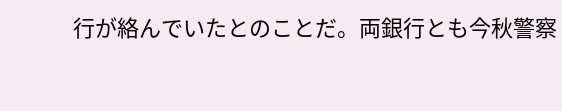行が絡んでいたとのことだ。両銀行とも今秋警察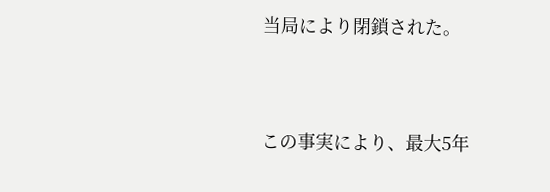当局により閉鎖された。



この事実により、最大5年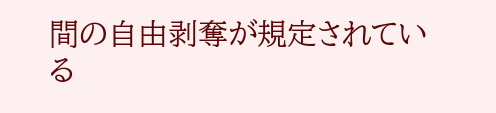間の自由剥奪が規定されている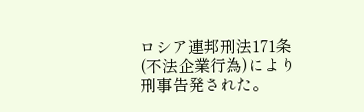ロシア連邦刑法171条(不法企業行為)により刑事告発された。